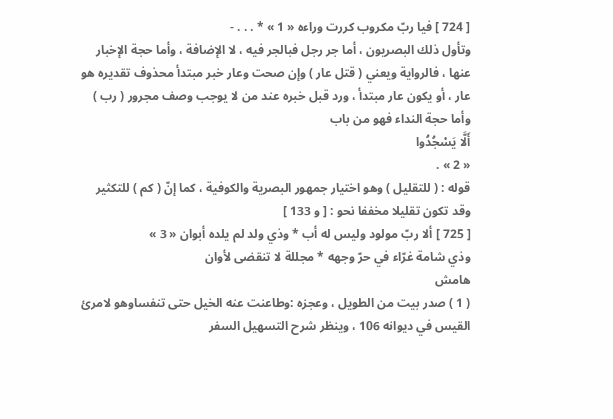[ 724 ] فيا ربّ مكروب كررت وراءه « 1 » * . . . -
وتأول ذلك البصريون ، أما جر رجل فبالجر فيه ، لا الإضافة ، وأما حجة الإخبار عنها ، فالرواية ويعني ( قتل عار ) وإن صحت وعار خبر مبتدأ محذوف تقديره هو عار ، أو يكون عار مبتدأ ، ورد قبل خبره عند من لا يوجب وصف مجرور ( رب ) وأما حجة النداء فهو من باب
أَلَّا يَسْجُدُوا
« 2 » .
قوله : ( للتقليل ) وهو اختيار جمهور البصرية والكوفية ، كما إنّ ( كم ) للتكثير وقد تكون تقليلا مخففا نحو : [ و 133 ]
[ 725 ] ألا ربّ مولود وليس له أب * وذي ولد لم يلده أبوان « 3 »
وذي شامة غرّاء في حرّ وجهه * مجللة لا تنقضى لأوان
هامش
( 1 ) صدر بيت من الطويل ، وعجزه :وطاعنت عنه الخيل حتى تنفساوهو لامرئ القيس في ديوانه 106 ، وينظر شرح التسهيل السفر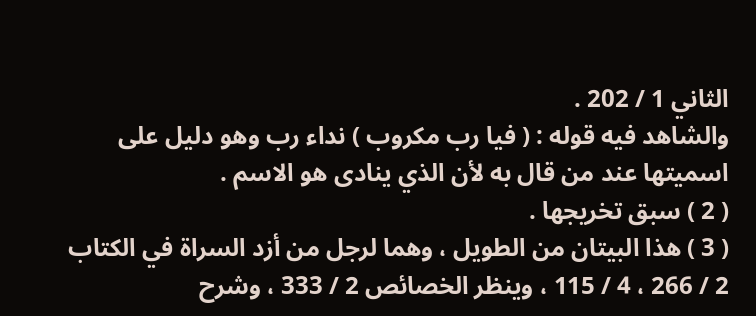الثاني 1 / 202 .
والشاهد فيه قوله : ( فيا رب مكروب ) نداء رب وهو دليل على اسميتها عند من قال به لأن الذي ينادى هو الاسم .
( 2 ) سبق تخريجها .
( 3 ) هذا البيتان من الطويل ، وهما لرجل من أزد السراة في الكتاب 2 / 266 ، 4 / 115 ، وينظر الخصائص 2 / 333 ، وشرح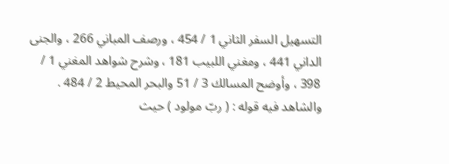التسهيل السفر الثاني 1 / 454 ، ورصف المباني 266 ، والجنى الداني 441 ، ومغني اللبيب 181 ، وشرح شواهد المغني 1 / 398 ، وأوضح المسالك 3 / 51 والبحر المحيط 2 / 484 .
والشاهد فيه قوله : ( ربّ مولود ) حيث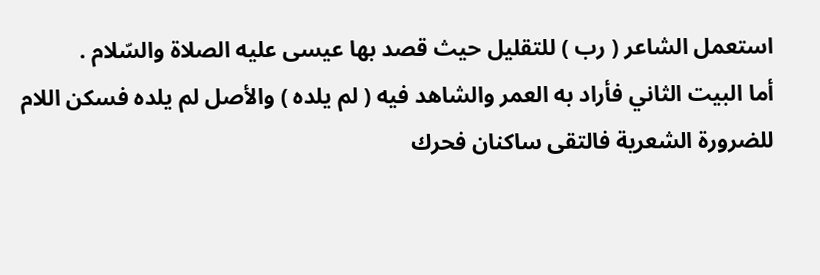استعمل الشاعر ( رب ) للتقليل حيث قصد بها عيسى عليه الصلاة والسّلام .
أما البيت الثاني فأراد به العمر والشاهد فيه ( لم يلده ) والأصل لم يلده فسكن اللام للضرورة الشعرية فالتقى ساكنان فحرك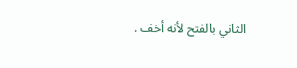الثاني بالفتح لأنه أخف .